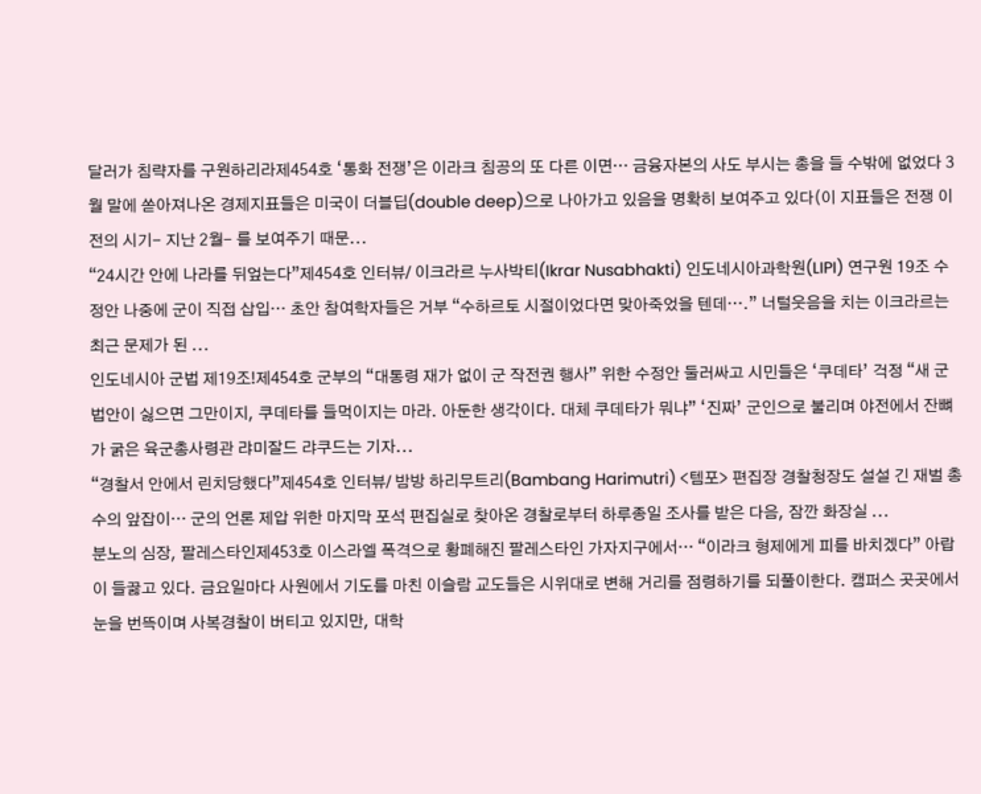달러가 침략자를 구원하리라제454호 ‘통화 전쟁’은 이라크 침공의 또 다른 이면… 금융자본의 사도 부시는 총을 들 수밖에 없었다 3월 말에 쏟아져나온 경제지표들은 미국이 더블딥(double deep)으로 나아가고 있음을 명확히 보여주고 있다(이 지표들은 전쟁 이전의 시기- 지난 2월- 를 보여주기 때문...
“24시간 안에 나라를 뒤엎는다”제454호 인터뷰/ 이크라르 누사박티(Ikrar Nusabhakti) 인도네시아과학원(LIPI) 연구원 19조 수정안 나중에 군이 직접 삽입… 초안 참여학자들은 거부 “수하르토 시절이었다면 맞아죽었을 텐데….” 너털웃음을 치는 이크라르는 최근 문제가 된 ...
인도네시아 군법 제19조!제454호 군부의 “대통령 재가 없이 군 작전권 행사” 위한 수정안 둘러싸고 시민들은 ‘쿠데타’ 걱정 “새 군 법안이 싫으면 그만이지, 쿠데타를 들먹이지는 마라. 아둔한 생각이다. 대체 쿠데타가 뭐냐” ‘진짜’ 군인으로 불리며 야전에서 잔뼈가 굵은 육군총사령관 랴미잘드 랴쿠드는 기자...
“경찰서 안에서 린치당했다”제454호 인터뷰/ 밤방 하리무트리(Bambang Harimutri) <템포> 편집장 경찰청장도 설설 긴 재벌 총수의 앞잡이… 군의 언론 제압 위한 마지막 포석 편집실로 찾아온 경찰로부터 하루종일 조사를 받은 다음, 잠깐 화장실 ...
분노의 심장, 팔레스타인제453호 이스라엘 폭격으로 황폐해진 팔레스타인 가자지구에서… “이라크 형제에게 피를 바치겠다” 아랍이 들끓고 있다. 금요일마다 사원에서 기도를 마친 이슬람 교도들은 시위대로 변해 거리를 점령하기를 되풀이한다. 캠퍼스 곳곳에서 눈을 번뜩이며 사복경찰이 버티고 있지만, 대학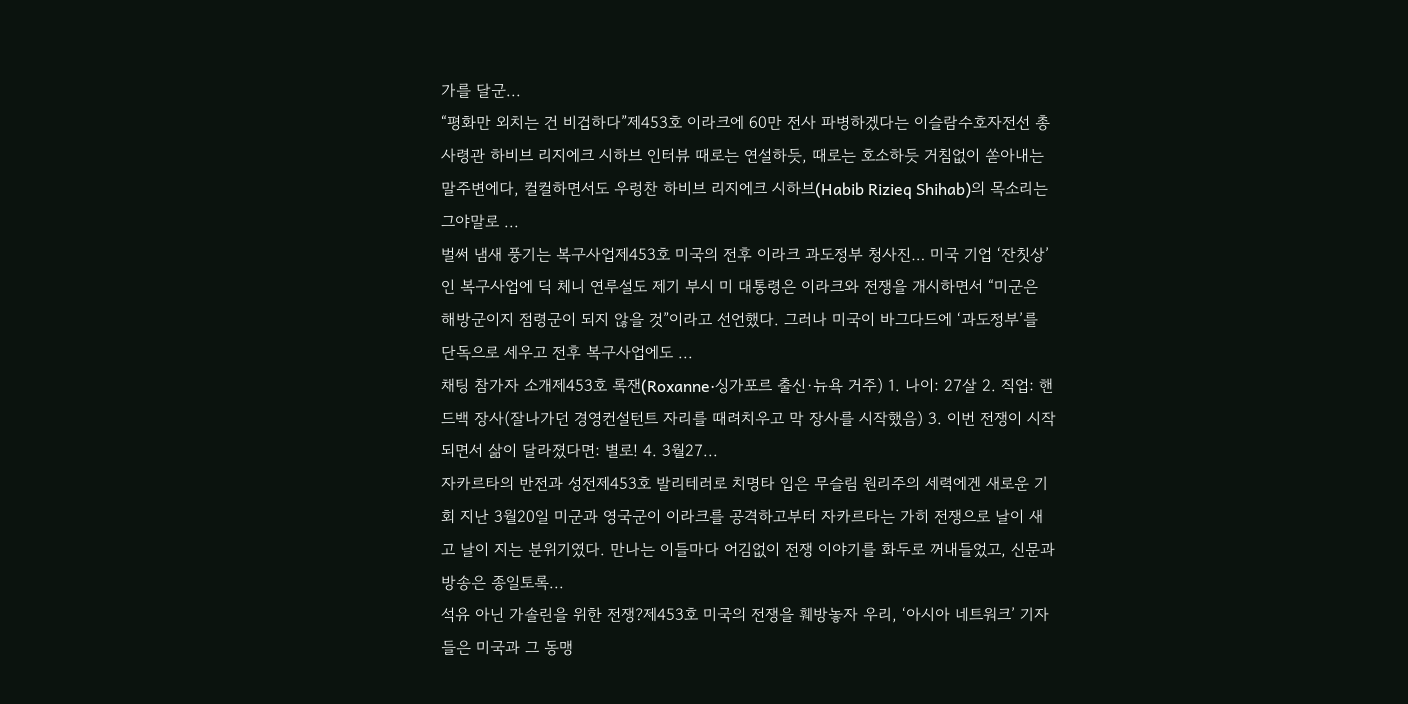가를 달군...
“평화만 외치는 건 비겁하다”제453호 이라크에 60만 전사 파병하겠다는 이슬람수호자전선 총사령관 하비브 리지에크 시하브 인터뷰 때로는 연설하듯, 때로는 호소하듯 거침없이 쏟아내는 말주변에다, 컬컬하면서도 우렁찬 하비브 리지에크 시하브(Habib Rizieq Shihab)의 목소리는 그야말로 ...
벌써 냄새 풍기는 복구사업제453호 미국의 전후 이라크 과도정부 청사진… 미국 기업 ‘잔칫상’인 복구사업에 딕 체니 연루설도 제기 부시 미 대통령은 이라크와 전쟁을 개시하면서 “미군은 해방군이지 점령군이 되지 않을 것”이라고 선언했다. 그러나 미국이 바그다드에 ‘과도정부’를 단독으로 세우고 전후 복구사업에도 ...
채팅 참가자 소개제453호 록잰(Roxanne·싱가포르 출신·뉴욕 거주) 1. 나이: 27살 2. 직업: 핸드백 장사(잘나가던 경영컨설턴트 자리를 때려치우고 막 장사를 시작했음) 3. 이번 전쟁이 시작되면서 삶이 달라졌다면: 별로! 4. 3월27...
자카르타의 반전과 성전제453호 발리테러로 치명타 입은 무슬림 원리주의 세력에겐 새로운 기회 지난 3월20일 미군과 영국군이 이라크를 공격하고부터 자카르타는 가히 전쟁으로 날이 새고 날이 지는 분위기였다. 만나는 이들마다 어김없이 전쟁 이야기를 화두로 꺼내들었고, 신문과 방송은 종일토록...
석유 아닌 가솔린을 위한 전쟁?제453호 미국의 전쟁을 훼방놓자 우리, ‘아시아 네트워크’ 기자들은 미국과 그 동맹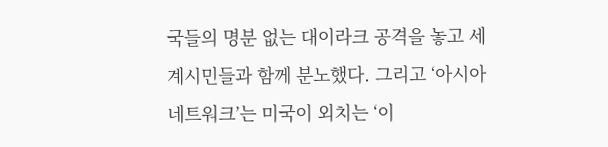국들의 명분 없는 대이라크 공격을 놓고 세계시민들과 함께 분노했다. 그리고 ‘아시아 네트워크’는 미국이 외치는 ‘이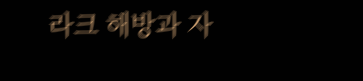라크 해방과 자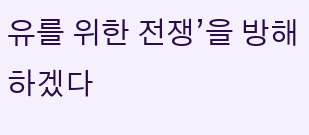유를 위한 전쟁’을 방해하겠다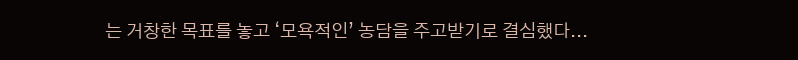는 거창한 목표를 놓고 ‘모욕적인’ 농담을 주고받기로 결심했다...